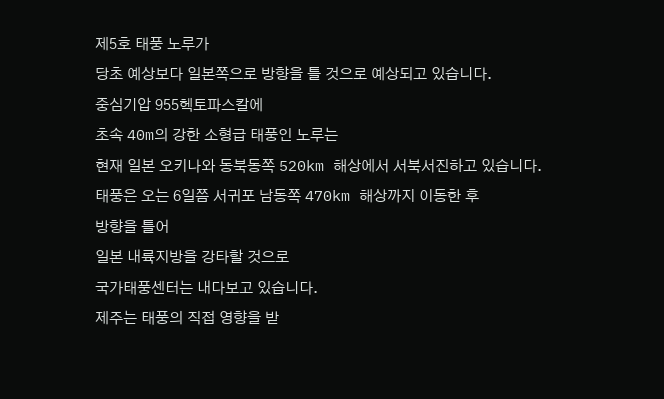제5호 태풍 노루가
당초 예상보다 일본쪽으로 방향을 틀 것으로 예상되고 있습니다.
중심기압 955헥토파스칼에
초속 40m의 강한 소형급 태풍인 노루는
현재 일본 오키나와 동북동쪽 520km 해상에서 서북서진하고 있습니다.
태풍은 오는 6일쯤 서귀포 남동쪽 470km 해상까지 이동한 후
방향을 틀어
일본 내륙지방을 강타할 것으로
국가태풍센터는 내다보고 있습니다.
제주는 태풍의 직접 영향을 받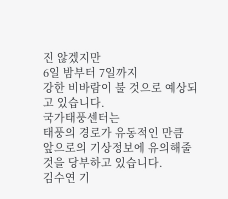진 않겠지만
6일 밤부터 7일까지
강한 비바람이 불 것으로 예상되고 있습니다.
국가태풍센터는
태풍의 경로가 유동적인 만큼
앞으로의 기상정보에 유의해줄 것을 당부하고 있습니다.
김수연 기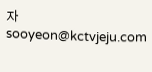자
sooyeon@kctvjeju.com